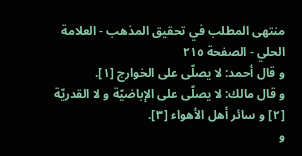منتهى المطلب في تحقيق المذهب - العلامة الحلي - الصفحة ٢١٥
و قال أحمد: لا يصلّى على الخوارج [١].
و قال مالك: لا يصلّى على الإباضيّة و لا القدريّة [٢] و سائر أهل الأهواء [٣].
و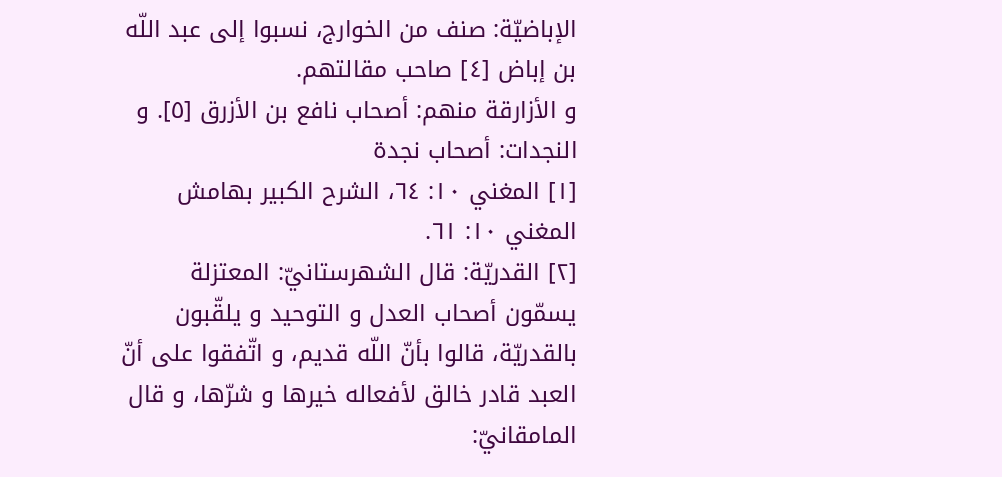الإباضيّة: صنف من الخوارج، نسبوا إلى عبد اللّه بن إباض [٤] صاحب مقالتهم.
و الأزارقة منهم: أصحاب نافع بن الأزرق [٥]. و النجدات: أصحاب نجدة
[١] المغني ١٠: ٦٤، الشرح الكبير بهامش المغني ١٠: ٦١.
[٢] القدريّة: قال الشهرستانيّ: المعتزلة يسمّون أصحاب العدل و التوحيد و يلقّبون بالقدريّة، قالوا بأنّ اللّه قديم، و اتّفقوا على أنّ العبد قادر خالق لأفعاله خيرها و شرّها، و قال المامقانيّ: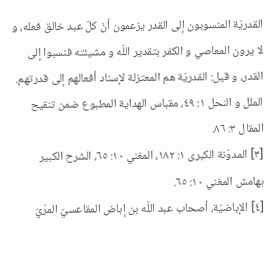القدريّة المنسوبون إلى القدر يزعمون أنّ كلّ عبد خالق فعله، و لا يرون المعاصي و الكفر بتقدير اللّه و مشيئته فنسبوا إلى القدر، و قيل: القدريّة هم المعتزلة لإسناد أفعالهم إلى قدرتهم. الملل و النحل ١: ٤٩، مقباس الهداية المطبوع ضمن تنقيح المقال ٣: ٨٦.
[٣] المدوّنة الكبرى ١: ١٨٢، المغني ١٠: ٦٥، الشرح الكبير بهامش المغني ١٠: ٦٥.
[٤] الإباضيّة، أصحاب عبد اللّه بن إباض المقاعسيّ المرّيّ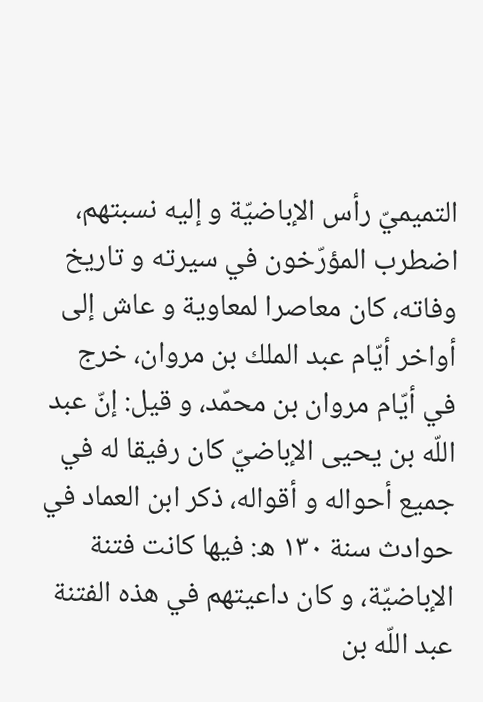التميميّ رأس الإباضيّة و إليه نسبتهم، اضطرب المؤرّخون في سيرته و تاريخ وفاته، كان معاصرا لمعاوية و عاش إلى أواخر أيّام عبد الملك بن مروان، خرج في أيّام مروان بن محمّد، و قيل: إنّ عبد اللّه بن يحيى الإباضيّ كان رفيقا له في جميع أحواله و أقواله، ذكر ابن العماد في حوادث سنة ١٣٠ ه: فيها كانت فتنة الإباضيّة، و كان داعيتهم في هذه الفتنة عبد اللّه بن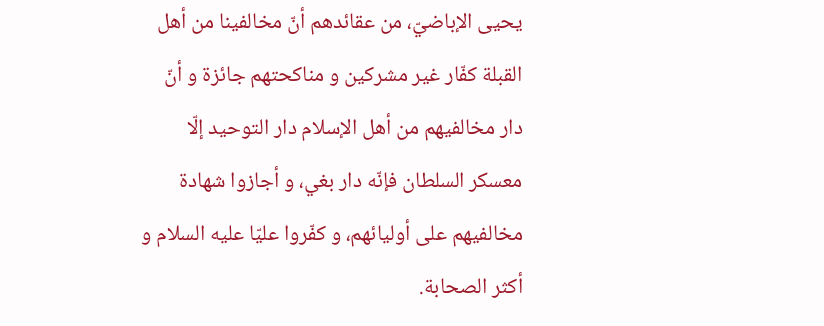يحيى الإباضيّ، من عقائدهم أنّ مخالفينا من أهل القبلة كفّار غير مشركين و مناكحتهم جائزة و أنّ دار مخالفيهم من أهل الإسلام دار التوحيد إلّا معسكر السلطان فإنّه دار بغي، و أجازوا شهادة مخالفيهم على أوليائهم، و كفّروا عليّا عليه السلام و أكثر الصحابة.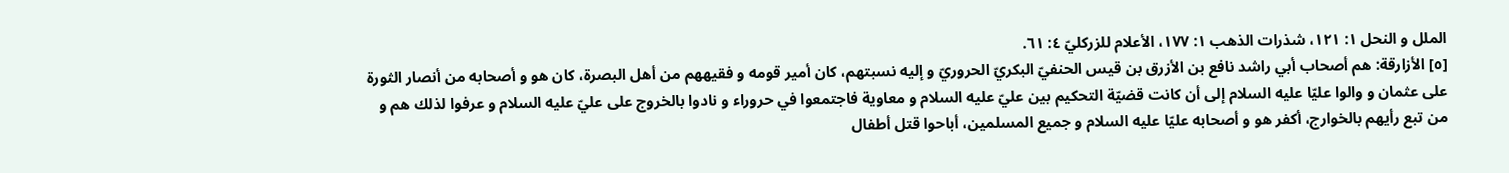الملل و النحل ١: ١٢١، شذرات الذهب ١: ١٧٧، الأعلام للزركليّ ٤: ٦١.
[٥] الأزارقة: هم أصحاب أبي راشد نافع بن الأزرق بن قيس الحنفيّ البكريّ الحروريّ و إليه نسبتهم، كان أمير قومه و فقيههم من أهل البصرة، كان هو و أصحابه من أنصار الثورة على عثمان و والوا عليّا عليه السلام إلى أن كانت قضيّة التحكيم بين عليّ عليه السلام و معاوية فاجتمعوا في حروراء و نادوا بالخروج على عليّ عليه السلام و عرفوا لذلك هم و من تبع رأيهم بالخوارج، أكفر هو و أصحابه عليّا عليه السلام و جميع المسلمين، أباحوا قتل أطفال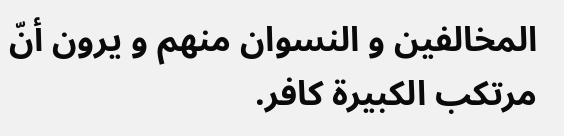المخالفين و النسوان منهم و يرون أنّ مرتكب الكبيرة كافر.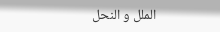الملل و النحل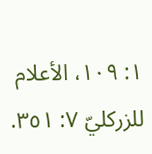١: ١٠٩، الأعلام للزركليّ ٧: ٣٥١.